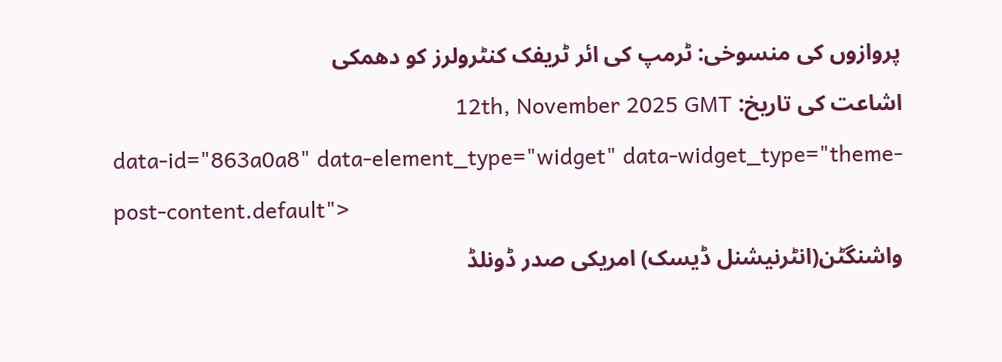پروازوں کی منسوخی: ٹرمپ کی ائر ٹریفک کنٹرولرز کو دھمکی
اشاعت کی تاریخ: 12th, November 2025 GMT
data-id="863a0a8" data-element_type="widget" data-widget_type="theme-post-content.default">
واشنگٹن(انٹرنیشنل ڈیسک) امریکی صدر ڈونلڈ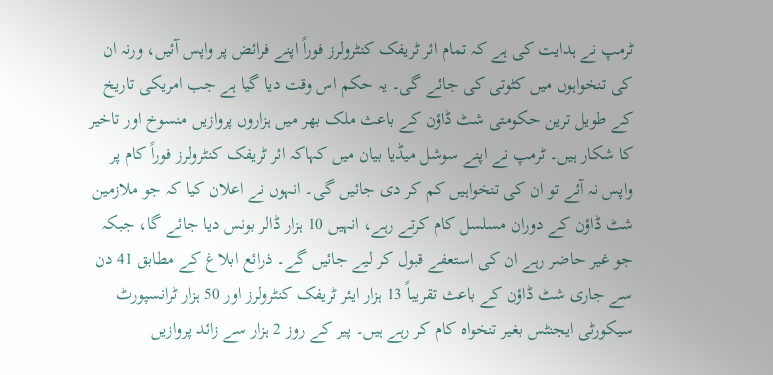ٹرمپ نے ہدایت کی ہے کہ تمام ائر ٹریفک کنٹرولرز فوراً اپنے فرائض پر واپس آئیں، ورنہ ان کی تنخواہوں میں کٹوتی کی جائے گی۔ یہ حکم اس وقت دیا گیا ہے جب امریکی تاریخ کے طویل ترین حکومتی شٹ ڈاؤن کے باعث ملک بھر میں ہزاروں پروازیں منسوخ اور تاخیر کا شکار ہیں۔ ٹرمپ نے اپنے سوشل میڈیا بیان میں کہاکہ ائر ٹریفک کنٹرولرز فوراً کام پر واپس نہ آئے تو ان کی تنخواہیں کم کر دی جائیں گی۔ انہوں نے اعلان کیا کہ جو ملازمین شٹ ڈاؤن کے دوران مسلسل کام کرتے رہے، انہیں 10 ہزار ڈالر بونس دیا جائے گا، جبکہ جو غیر حاضر رہے ان کی استعفے قبول کر لیے جائیں گے۔ ذرائع ابلاغ کے مطابق 41 دن سے جاری شٹ ڈاؤن کے باعث تقریباً 13 ہزار ایئر ٹریفک کنٹرولرز اور 50 ہزار ٹرانسپورٹ سیکورٹی ایجنٹس بغیر تنخواہ کام کر رہے ہیں۔ پیر کے روز 2 ہزار سے زائد پروازیں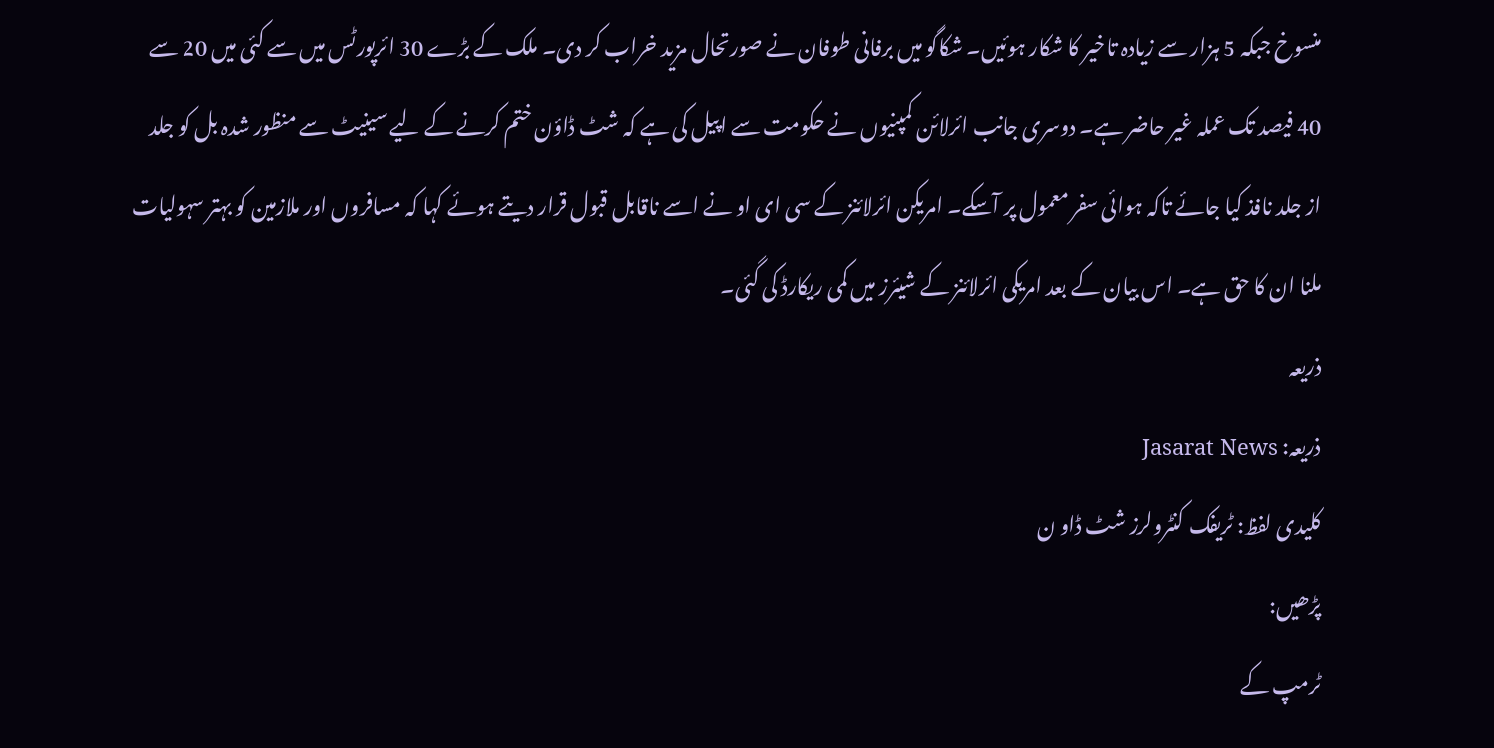منسوخ جبکہ 5 ہزار سے زیادہ تاخیر کا شکار ہوئیں۔ شکاگو میں برفانی طوفان نے صورتحال مزید خراب کر دی۔ ملک کے بڑے 30 ائرپورٹس میں سے کئی میں 20 سے 40 فیصد تک عملہ غیر حاضر ہے۔ دوسری جانب ائرلائن کمپنیوں نے حکومت سے اپیل کی ہے کہ شٹ ڈاؤن ختم کرنے کے لیے سینیٹ سے منظور شدہ بل کو جلد از جلد نافذ کیا جائے تاکہ ہوائی سفر معمول پر آسکے۔ امریکن ائرلائنز کے سی ای او نے اسے ناقابل قبول قرار دیتے ہوئے کہا کہ مسافروں اور ملازمین کو بہتر سہولیات ملنا ان کا حق ہے۔ اس بیان کے بعد امریکی ائرلائنز کے شیئرز میں کمی ریکارڈ کی گئی۔
ذریعہ
ذریعہ: Jasarat News
کلیدی لفظ: ٹریفک کنٹرولرز شٹ ڈاو ن
پڑھیں:
ٹرمپ کے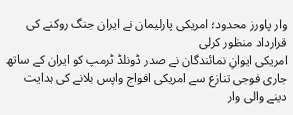وار پاورز محدود؛ امریکی پارلیمان نے ایران جنگ روکنے کی قرارداد منظور کرلی
امریکی ایوانِ نمائندگان نے صدر ڈونلڈ ٹرمپ کو ایران کے ساتھ جاری فوجی تنازع سے امریکی افواج واپس بلانے کی ہدایت دینے والی وار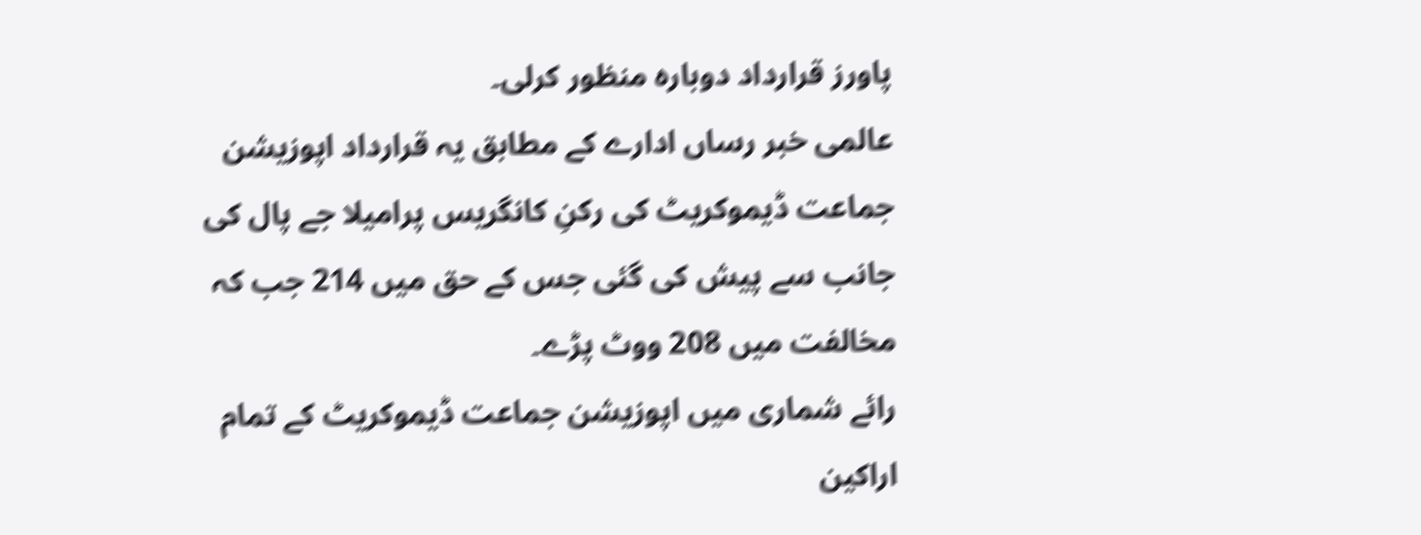پاورز قرارداد دوبارہ منظور کرلی۔
عالمی خبر رساں ادارے کے مطابق یہ قرارداد اپوزیشن جماعت ڈیموکریٹ کی رکنِ کانگریس پرامیلا جے پال کی جانب سے پیش کی گئی جس کے حق میں 214 جب کہ مخالفت میں 208 ووٹ پڑے۔
رائے شماری میں اپوزیشن جماعت ڈیموکریٹ کے تمام اراکین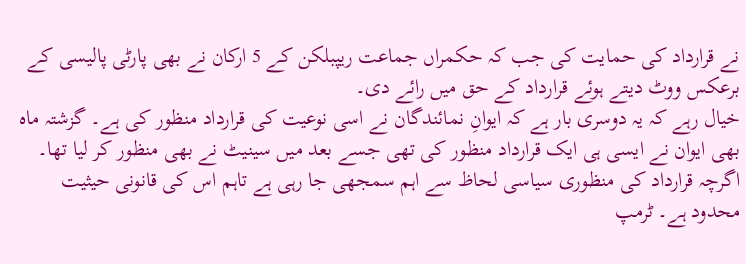نے قرارداد کی حمایت کی جب کہ حکمراں جماعت ریپبلکن کے 5 ارکان نے بھی پارٹی پالیسی کے برعکس ووٹ دیتے ہوئے قرارداد کے حق میں رائے دی۔
خیال رہے کہ یہ دوسری بار ہے کہ ایوانِ نمائندگان نے اسی نوعیت کی قرارداد منظور کی ہے۔ گزشتہ ماہ بھی ایوان نے ایسی ہی ایک قرارداد منظور کی تھی جسے بعد میں سینیٹ نے بھی منظور کر لیا تھا۔
اگرچہ قرارداد کی منظوری سیاسی لحاظ سے اہم سمجھی جا رہی ہے تاہم اس کی قانونی حیثیت محدود ہے۔ ٹرمپ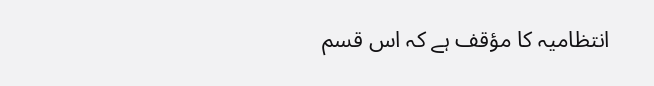انتظامیہ کا مؤقف ہے کہ اس قسم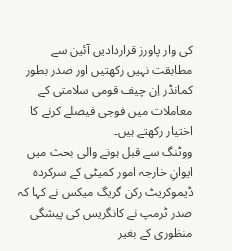کی وار پاورز قراردادیں آئین سے مطابقت نہیں رکھتیں اور صدر بطور کمانڈر اِن چیف قومی سلامتی کے معاملات میں فوجی فیصلے کرنے کا اختیار رکھتے ہیں۔
ووٹنگ سے قبل ہونے والی بحث میں ایوانِ خارجہ امور کمیٹی کے سرکردہ ڈیموکریٹ رکن گریگ میکس نے کہا کہ صدر ٹرمپ نے کانگریس کی پیشگی منظوری کے بغیر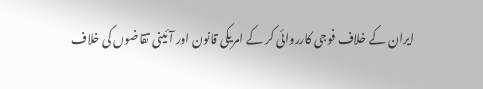ایران کے خلاف فوجی کارروائی کر کے امریکی قانون اور آئینی تقاضوں کی خلاف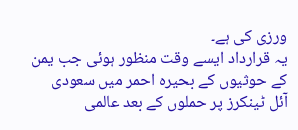ورزی کی ہے۔
یہ قرارداد ایسے وقت منظور ہوئی جب یمن کے حوثیوں کے بحیرہ احمر میں سعودی آئل ٹینکرز پر حملوں کے بعد عالمی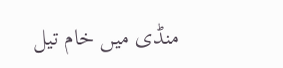منڈی میں خام تیل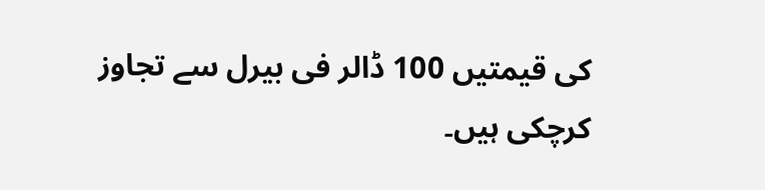کی قیمتیں 100 ڈالر فی بیرل سے تجاوز کرچکی ہیں۔